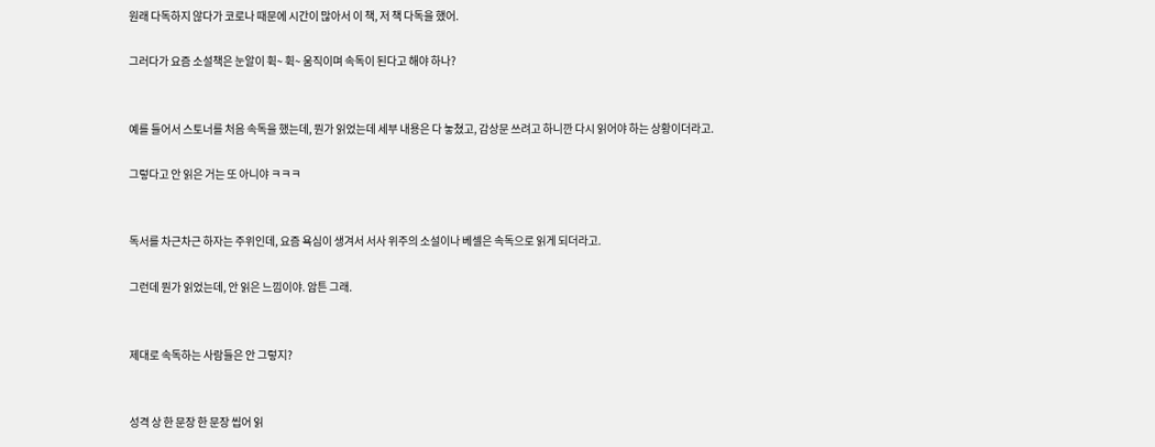원래 다독하지 않다가 코로나 때문에 시간이 많아서 이 책, 저 책 다독을 했어.

그러다가 요즘 소설책은 눈알이 휙~ 휙~ 움직이며 속독이 된다고 해야 하나?


예를 들어서 스토너를 처음 속독을 했는데, 뭔가 읽었는데 세부 내용은 다 놓쳤고, 감상문 쓰려고 하니깐 다시 읽어야 하는 상황이더라고.

그렇다고 안 읽은 거는 또 아니야 ㅋㅋㅋ


독서를 차근차근 하자는 주위인데, 요즘 욕심이 생겨서 서사 위주의 소설이나 베셀은 속독으로 읽게 되더라고.

그런데 뭔가 읽었는데, 안 읽은 느낌이야. 암튼 그래.


제대로 속독하는 사람들은 안 그렇지?


성격 상 한 문장 한 문장 씹어 읽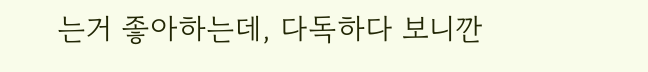는거 좋아하는데, 다독하다 보니깐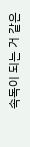속독이 되는 거 같은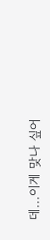데...이게 맞나 싶어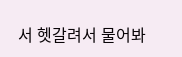서 헷갈려서 물어봐